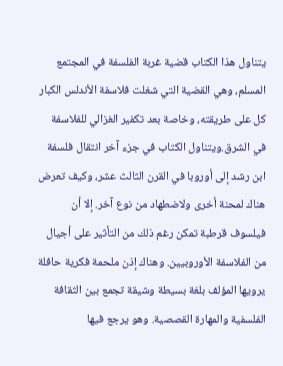يتناول هذا الكتاب قضية غربة الفلسفة في المجتمع المسلم، وهي القضية التي شغلت فلاسفة الأندلس الكبار كل على طريقته، وخاصة بعد تكفير الغزالي للفلاسفة في الشرق.ويتناول الكتاب في جزء آخر انتقال فلسفة ابن رشد إلى أوروبا في القرن الثالث عشر، وكيف تعرض هناك لمحنة أخرى ولاضطهاد من نوع آخر. إلا أن فيلسوف قرطبة تمكن رغم ذلك من التأثير على أجيال من الفلاسفة الأوروبيين. وهناك إذن ملحمة فكرية حافلة يرويها المؤلف بلغة بسيطة وشيقة تجمع بين الثقافة الفلسفية والمهارة القصصية. وهو يرجع فيها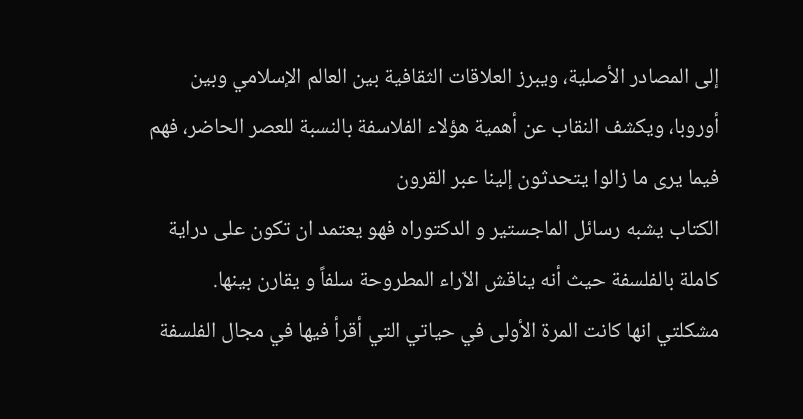إلى المصادر الأصلية، ويبرز العلاقات الثقافية بين العالم الإسلامي وبين أوروبا، ويكشف النقاب عن أهمية هؤلاء الفلاسفة بالنسبة للعصر الحاضر، فهم فيما يرى ما زالوا يتحدثون إلينا عبر القرون
الكتاب يشبه رسائل الماجستير و الدكتوراه فهو يعتمد ان تكون على دراية كاملة بالفلسفة حيث أنه يناقش الاّراء المطروحة سلفاً و يقارن بينها. مشكلتي انها كانت المرة الأولى في حياتي التي أقرأ فيها في مجال الفلسفة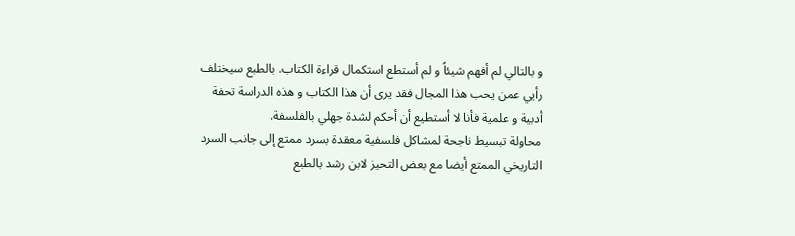و بالتالي لم أفهم شيئاً و لم أستطع استكمال قراءة الكتاب. بالطبع سيختلف رأيي عمن يحب هذا المجال فقد يرى أن هذا الكتاب و هذه الدراسة تحفة أدبية و علمية فأنا لا أستطيع أن أحكم لشدة جهلي بالفلسفة.
محاولة تبسيط ناجحة لمشاكل فلسفية معقدة بسرد ممتع إلى جانب السرد التاريخي الممتع أيضا مع بعض التحيز لابن رشد بالطبع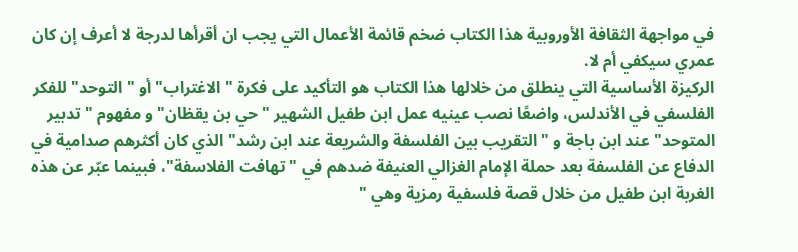في مواجهة الثقافة الأوروبية هذا الكتاب ضخم قائمة الأعمال التي يجب ان أقرأها لدرجة لا أعرف إن كان عمري سيكفي أم لا.
الركيزة الأساسية التي ينطلق من خلالها هذا الكتاب هو التأكيد على فكرة " الاغتراب" أو " التوحد" للفكر الفلسفي في الأندلس، واضعًا نصب عينيه عمل ابن طفيل الشهير " حي بن يقظان" و مفهوم " تدبير المتوحد" عند ابن باجة و "التقريب بين الفلسفة والشريعة عند ابن رشد" الذي كان أكثرهم صدامية في الدفاع عن الفلسفة بعد حملة الإمام الغزالي العنيفة ضدهم في " تهافت الفلاسفة"، فبينما عبّر عن هذه الغربة ابن طفيل من خلال قصة فلسفية رمزية وهي "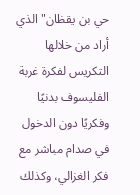حي بن يقظان" الذي أراد من خلالها التكريس لفكرة غربة الفليسوف بدنيًا وفكريًا دون الدخول في صدام مباشر مع فكر الغزالي، وكذلك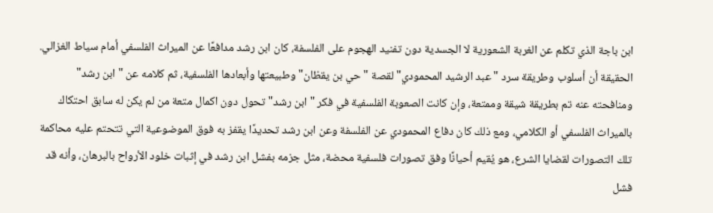ابن باجة الذي تكلم عن الغربة الشعورية لا الجسدية دون تفنيد الهجوم على الفلسفة، كان ابن رشد مدافعًا عن الميراث الفلسفي أمام سياط الغزالي.
الحقيقة أن أسلوب وطريقة سرد " عبد الرشيد المحمودي" لقصة " حي بن يقظان" وطبيعتها وأبعادها الفلسفية، ثم كلامه عن " ابن رشد" ومنافحته عنه تم بطريقة شيقة وممتعة، وإن كانت الصعوبة الفلسفية في فكر " ابن رشد" تحول دون اكمال متعة من لم يكن له سابق احتكاك بالميراث الفلسفي أو الكلامي، ومع ذلك كان دفاع المحمودي عن الفلسفة وعن ابن رشد تحديدًا يقفز به فوق الموضوعية التي تتحتم عليه محاكمة تلك التصورات لقضايا الشرع، هو يُقيم أحيانًا وفق تصورات فلسفية محضة، مثل جزمه بفشل ابن رشد في إثبات خلود الأرواح بالبرهان، وأنه قد فشل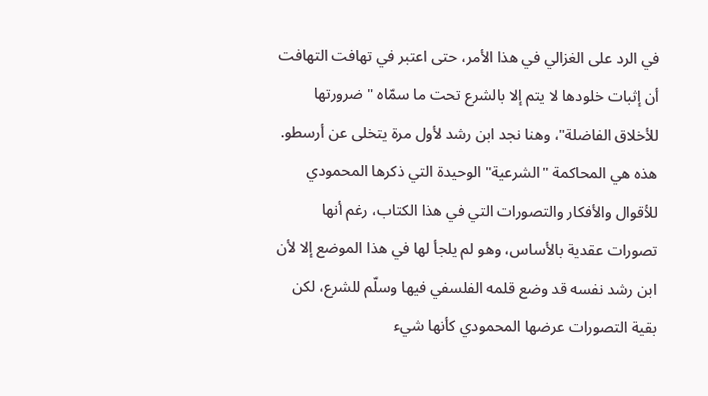في الرد على الغزالي في هذا الأمر، حتى اعتبر في تهافت التهافت أن إثبات خلودها لا يتم إلا بالشرع تحت ما سمّاه " ضرورتها للأخلاق الفاضلة"، وهنا نجد ابن رشد لأول مرة يتخلى عن أرسطو.
هذه هي المحاكمة "الشرعية" الوحيدة التي ذكرها المحمودي للأقوال والأفكار والتصورات التي في هذا الكتاب، رغم أنها تصورات عقدية بالأساس، وهو لم يلجأ لها في هذا الموضع إلا لأن ابن رشد نفسه قد وضع قلمه الفلسفي فيها وسلّم للشرع، لكن بقية التصورات عرضها المحمودي كأنها شيء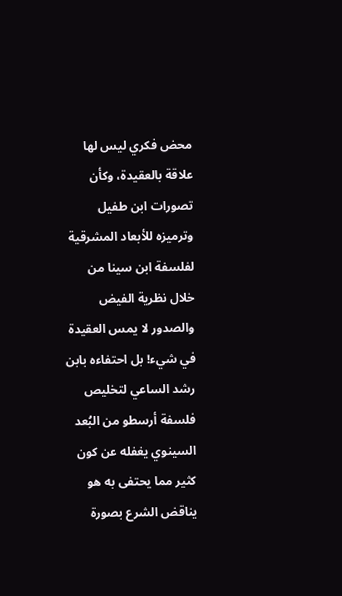محض فكري ليس لها علاقة بالعقيدة، وكأن تصورات ابن طفيل وترميزه للأبعاد المشرقية لفلسفة ابن سينا من خلال نظرية الفيض والصدور لا يمس العقيدة في شيء! بل احتفاءه بابن رشد الساعي لتخليص فلسفة أرسطو من البُعد السينوي يغفله عن كون كثير مما يحتفى به هو يناقض الشرع بصورة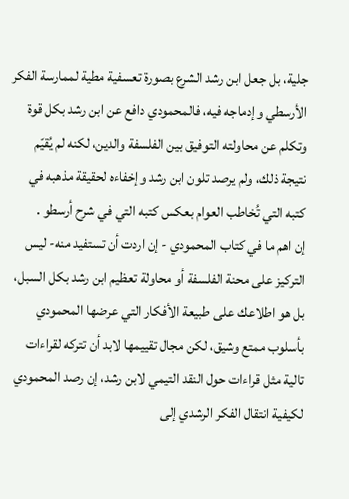جلية، بل جعل ابن رشد الشرع بصورة تعسفية مطية لممارسة الفكر الأرسطي وإدماجه فيه، فالمحمودي دافع عن ابن رشد بكل قوة وتكلم عن محاولته التوفيق بين الفلسفة والدين، لكنه لم يُقيّم نتيجة ذلك، ولم يرصد تلون ابن رشد وإخفاءه لحقيقة مذهبه في كتبه التي تُخاطب العوام بعكس كتبه التي في شرح أرسطو .
إن اهم ما في كتاب المحمودي - إن اردت أن تستفيد منه- ليس التركيز على محنة الفلسفة أو محاولة تعظيم ابن رشد بكل السبل، بل هو اطلاعك على طبيعة الأفكار التي عرضها المحمودي بأسلوب ممتع وشيق، لكن مجال تقييمها لابد أن تتركه لقراءات تالية مثل قراءات حول النقد التيمي لابن رشد، إن رصد المحمودي لكيفية انتقال الفكر الرشدي إلى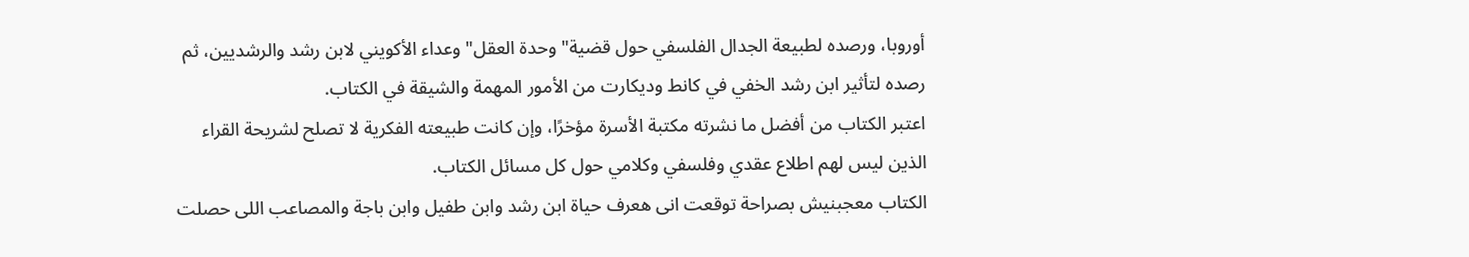أوروبا، ورصده لطبيعة الجدال الفلسفي حول قضية" وحدة العقل" وعداء الأكويني لابن رشد والرشديين، ثم رصده لتأثير ابن رشد الخفي في كانط وديكارت من الأمور المهمة والشيقة في الكتاب.
اعتبر الكتاب من أفضل ما نشرته مكتبة الأسرة مؤخرًا، وإن كانت طبيعته الفكرية لا تصلح لشريحة القراء الذين ليس لهم اطلاع عقدي وفلسفي وكلامي حول كل مسائل الكتاب.
الكتاب معجبنيش بصراحة توقعت انى هعرف حياة ابن رشد وابن طفيل وابن باجة والمصاعب اللى حصلت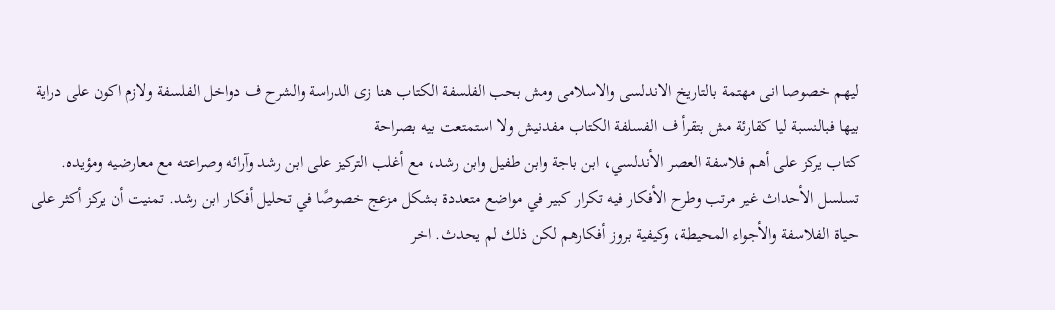ليهم خصوصا انى مهتمة بالتاريخ الاندلسى والاسلامى ومش بحب الفلسفة الكتاب هنا زى الدراسة والشرح ف دواخل الفلسفة ولازم اكون على دراية بيها فبالنسبة ليا كقارئة مش بتقرأ ف الفسلفة الكتاب مفدنيش ولا استمتعت بيه بصراحة
كتاب يركز على أهم فلاسفة العصر الأندلسي، ابن باجة وابن طفيل وابن رشد، مع أغلب التركيز على ابن رشد وآرائه وصراعته مع معارضيه ومؤيده. تسلسل الأحداث غير مرتب وطرح الأفكار فيه تكرار كبير في مواضع متعددة بشكل مزعج خصوصًا في تحليل أفكار ابن رشد. تمنيت أن يركز أكثر على حياة الفلاسفة والأجواء المحيطة، وكيفية بروز أفكارهم لكن ذلك لم يحدث. اخر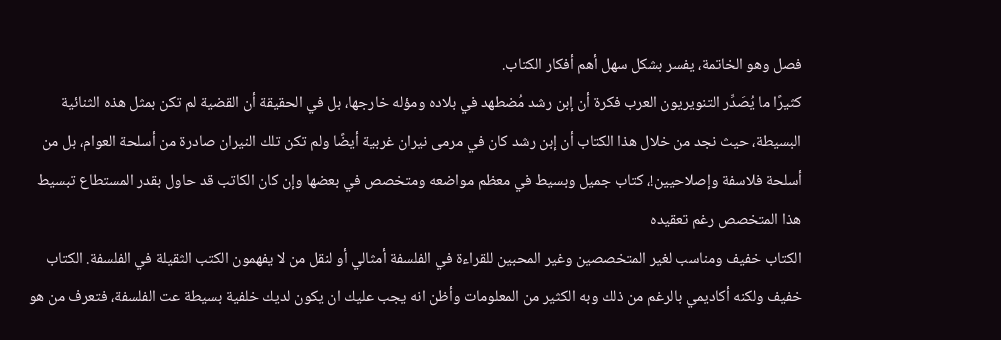فصل وهو الخاتمة، يفسر بشكل سهل أهم أفكار الكتاب.
كثيرًا ما يُصَدِّر التنويريون العرب فكرة أن إبن رشد مُضطهد في بلاده ومؤله خارجها، بل في الحقيقة أن القضية لم تكن بمثل هذه الثنائية البسيطة، حيث نجد من خلال هذا الكتاب أن إبن رشد كان في مرمى نيران غربية أيضًا ولم تكن تلك النيران صادرة من أسلحة العوام، بل من أسلحة فلاسفة وإصلاحيين!، كتاب جميل وبسيط في معظم مواضعه ومتخصص في بعضها وإن كان الكاتب قد حاول بقدر المستطاع تبسيط هذا المتخصص رغم تعقيده
الكتاب خفيف ومناسب لغير المتخصصين وغير المحبين للقراءة في الفلسفة أمثالي أو لنقل من لا يفهمون الكتب الثقيلة في الفلسفة. الكتاب خفيف ولكنه أكاديمي بالرغم من ذلك وبه الكثير من المعلومات وأظن انه يجب عليك ان يكون لديك خلفية بسيطة عت الفلسفة، فتعرف من هو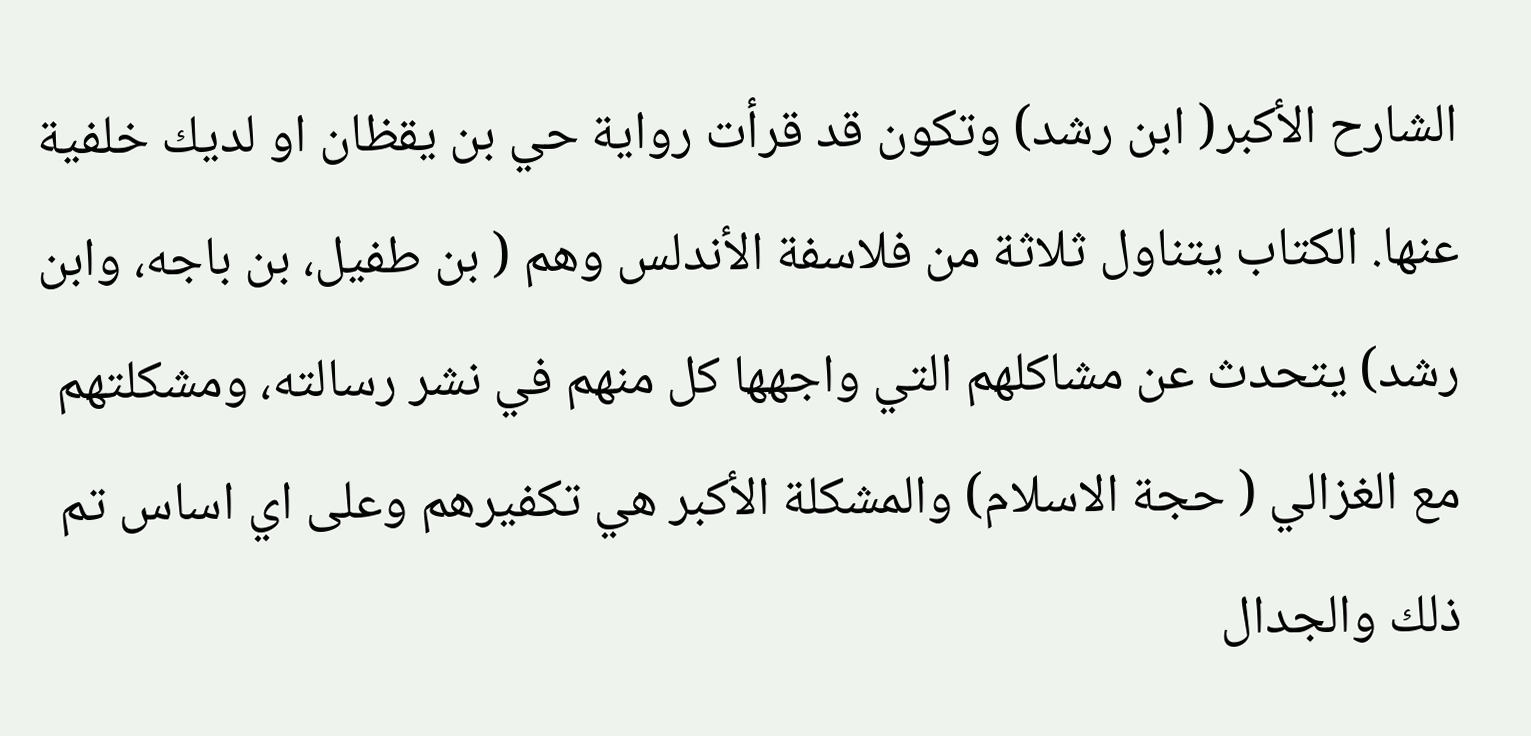الشارح الأكبر( ابن رشد) وتكون قد قرأت رواية حي بن يقظان او لديك خلفية عنها. الكتاب يتناول ثلاثة من فلاسفة الأندلس وهم ( بن طفيل، بن باجه، وابن رشد) يتحدث عن مشاكلهم التي واجهها كل منهم في نشر رسالته، ومشكلتهم مع الغزالي ( حجة الاسلام) والمشكلة الأكبر هي تكفيرهم وعلى اي اساس تم ذلك والجدال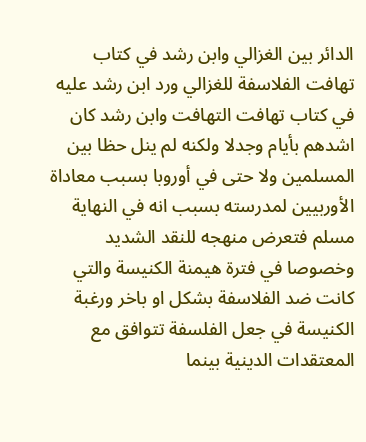الدائر بين الغزالي وابن رشد في كتاب تهافت الفلاسفة للغزالي ورد ابن رشد عليه في كتاب تهافت التهافت وابن رشد كان اشدهم بأيام وجدلا ولكنه لم ينل حظا بين المسلمين ولا حتى في أوروبا بسبب معاداة الأوربيين لمدرسته بسبب انه في النهاية مسلم فتعرض منهجه للنقد الشديد وخصوصا في فترة هيمنة الكنيسة والتي كانت ضد الفلاسفة بشكل او باخر ورغبة الكنيسة في جعل الفلسفة تتوافق مع المعتقدات الدينية بينما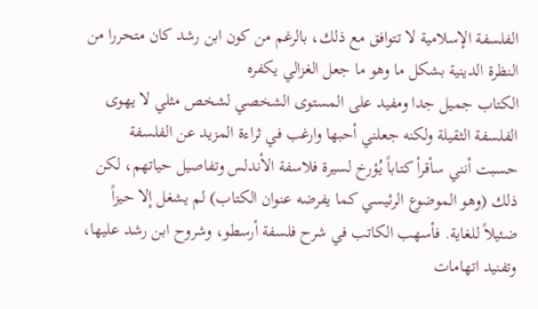الفلسفة الإسلامية لا تتوافق مع ذلك، بالرغم من كون ابن رشد كان متحررا من النظرة الدينية بشكل ما وهو ما جعل الغزالي يكفره
الكتاب جميل جدا ومفيد على المستوى الشخصي لشخص مثلي لا يهوى الفلسفة الثقيلة ولكنه جعلني أحبها وارغب في ثراءة المزيد عن الفلسفة
حسبت أنني سأقرأ كتاباً يُؤرخ لسيرة فلاسفة الأندلس وتفاصيل حياتهم، لكن ذلك (وهو الموضوع الرئيسي كما يفرضه عنوان الكتاب) لم يشغل إلا حيزاً ضئيلاً للغاية. فأسهب الكاتب في شرح فلسفة أرسطو، وشروح ابن رشد عليها، وتفنيد اتهامات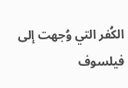الكُفر التي وُجهت إلى فيلسوف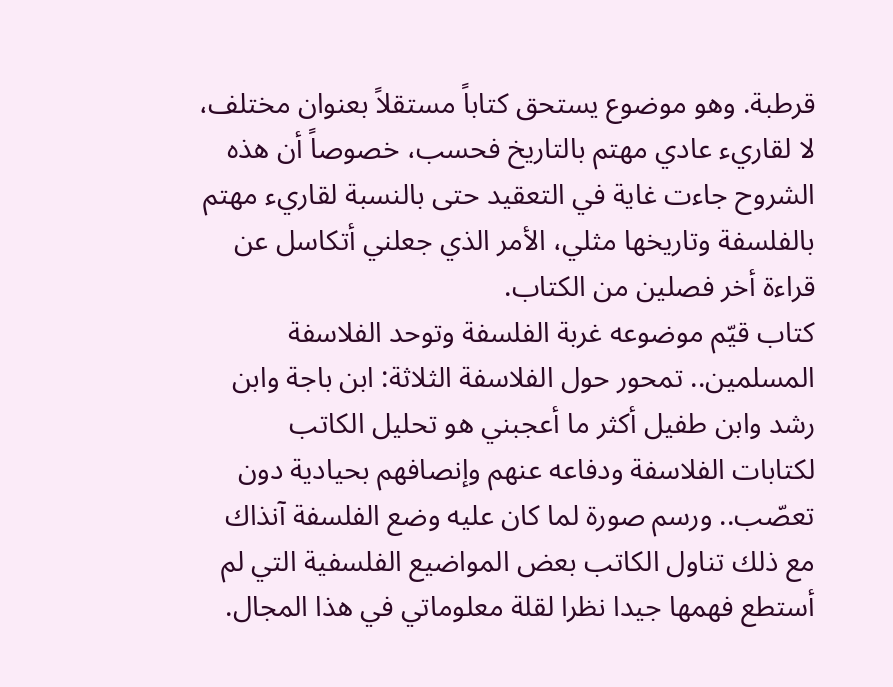قرطبة. وهو موضوع يستحق كتاباً مستقلاً بعنوان مختلف، لا لقاريء عادي مهتم بالتاريخ فحسب، خصوصاً أن هذه الشروح جاءت غاية في التعقيد حتى بالنسبة لقاريء مهتم بالفلسفة وتاريخها مثلي، الأمر الذي جعلني أتكاسل عن قراءة أخر فصلين من الكتاب.
كتاب قيّم موضوعه غربة الفلسفة وتوحد الفلاسفة المسلمين.. تمحور حول الفلاسفة الثلاثة: ابن باجة وابن رشد وابن طفيل أكثر ما أعجبني هو تحليل الكاتب لكتابات الفلاسفة ودفاعه عنهم وإنصافهم بحيادية دون تعصّب.. ورسم صورة لما كان عليه وضع الفلسفة آنذاك مع ذلك تناول الكاتب بعض المواضيع الفلسفية التي لم أستطع فهمها جيدا نظرا لقلة معلوماتي في هذا المجال.